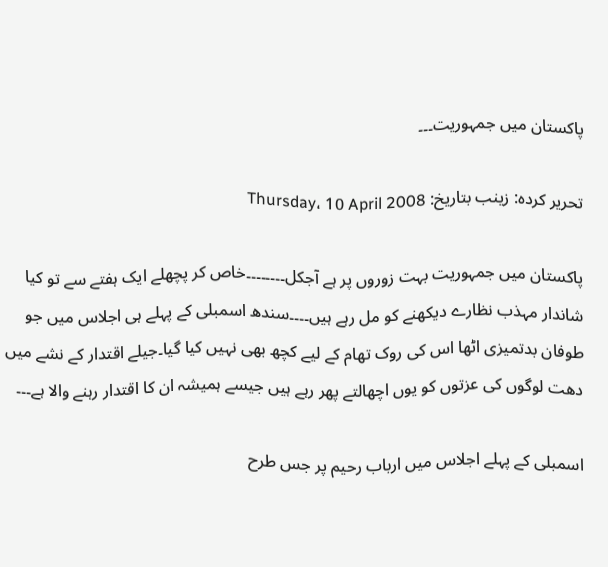پاکستان میں جمہوریت۔۔۔

تحرير کردہ: زینب بتاريخ: Thursday، 10 April 2008

پاکستان میں جمہوریت بہت زوروں پر ہے آجکل۔۔۔۔۔۔۔۔خاص کر پچھلے ایک ہفتے سے تو کیا شاندار مہذب نظارے دیکھنے کو مل رہے ہیں۔۔۔۔سندھ اسمبلی کے پہلے ہی اجلاس میں جو طوفان بدتمیزی اٹھا اس کی روک تھام کے لیے کچھ بھی نہیں کیا گیا۔جیلے اقتدار کے نشے میں دھت لوگوں کی عزتوں کو یوں اچھالتے پھر رہے ہیں جیسے ہمیشہ ان کا اقتدار رہنے والا ہے۔۔۔

اسمبلی کے پہلے اجلاس میں ارباب رحیم پر جس طرح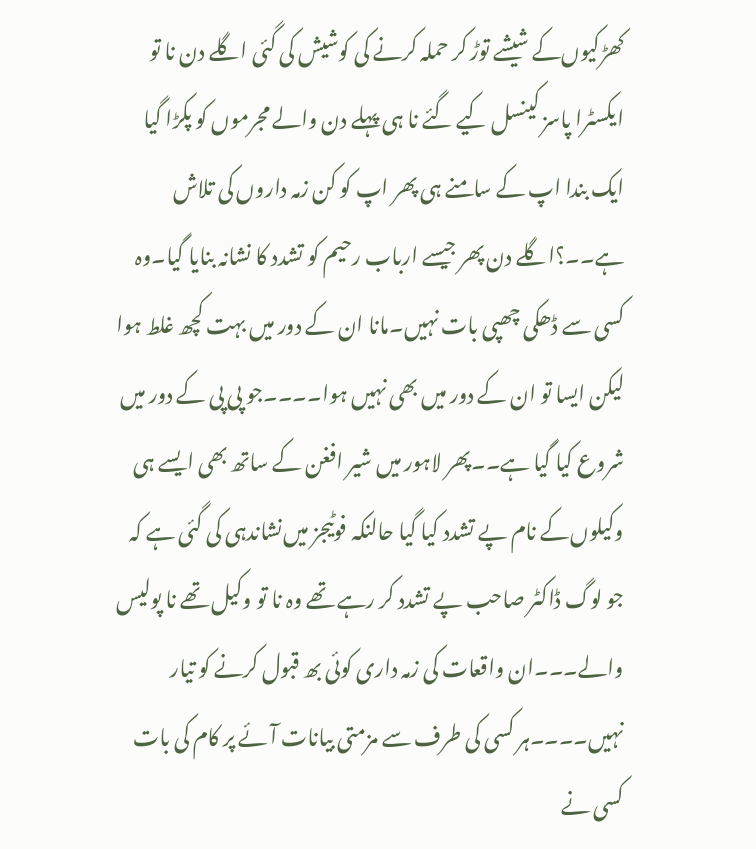کھڑکیوں‌کے شیشے توڑ کر حملہ کرنے کی کوشیش کی گئی اگلے دن نا تو ایکسٹرا پاسز کینسل کیے گئے نا ہی پہلے دن والے مجرموں کو پکڑا گیا ایک بندا اپ کے سامنے ہی پھر اپ کو کن زمہ داروں کی تلاش ہے۔۔؟اگلے دن پھر جیسے ارباب رحیم کو تشدد کا نشانہ بنایا گیا۔وہ کسی سے ڈھکی چھپی بات نہیں۔مانا ان کے دور میں بہت کچھ غلط ہوا لیکن ایسا تو ان کے دور میں بھی نہیں ہوا۔۔۔۔جو پی پی کے دور میں شروع کیا گیا ہے۔۔پھر لاہور میں شیر افغن کے ساتھ بھی ایسے ہی وکیلوں‌کے نام پے تشدد کیا گیا حالنکہ فوٹیجز میں‌نشاندہی کی گئی ہے کہ جو لوگ ڈاکٹر صاحب پے تشدد کر رہے تھے وہ نا تو وکیل تھے نا پولیس والے۔۔۔ان واقعات کی زمہ داری کوئی بھ قبول کرنے کو تیار نہیں۔۔۔۔ہر کسی کی طرف سے مزمتی بیانات آئے پر کام کی بات کسی نے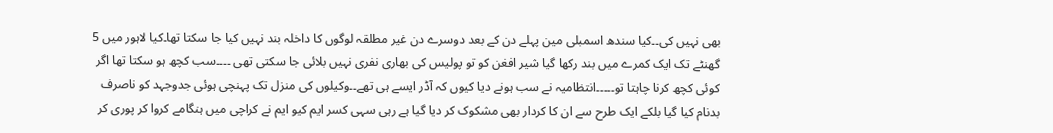بھی نہیں کی۔۔کیا سندھ اسمبلی مین پہلے دن کے بعد دوسرے دن غیر مطلقہ لوگوں کا داخلہ بند نہیں کیا جا سکتا تھا۔کیا لاہور میں 5 گھنٹے تک ایک کمرے میں بند رکھا گیا شیر افغن کو تو پولیس کی بھاری نفری نہیں بلائی جا سکتی تھی ۔۔۔۔سب کچھ ہو سکتا تھا اگر کوئی کچھ کرنا چاہتا تو۔۔۔۔۔انتظامیہ نے سب ہونے دیا کیوں کہ آڈر ایسے ہی تھے۔۔وکیلوں کی منزل تک پہنچی ہوئی جدوجہد کو ناصرف بدنام کیا گیا بلکے ایک طرح سے ان کا کردار بھی مشکوک کر دیا گیا ہے رہی سہی کسر ایم کیو ایم نے کراچی میں ہنگامے کروا کر پوری کر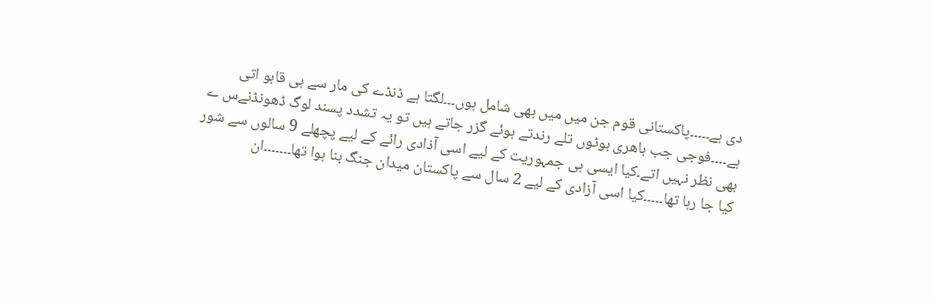دی ہے۔۔۔۔۔پاکستانی قوم جن میں میں بھی شامل ہوں۔۔۔لگتا ہے ڈنڈے کی مار سے ہی قابو اتی ہے۔۔۔۔فوجی جب باھری بوٹوں تلے رندتے ہوئے گزر جاتے ہیں تو یہ تشدد پسند لوگ ڈھونڈنےس ے بھی نظر نہیں اتے۔کیا ایسی ہی جمہوریت کے لیے اسی آذادی رائے کے لیے پچھلے 9 سالوں سے شور کیا جا رہا تھا۔۔۔۔۔کیا اسی آزادی کے لیے 2 سال سے پاکستان میدان جنگ بنا ہوا تھا۔۔۔۔۔۔۔ان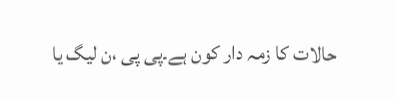حالات کا زمہ دار کون ہے۔پی پی ،ن لیگ یا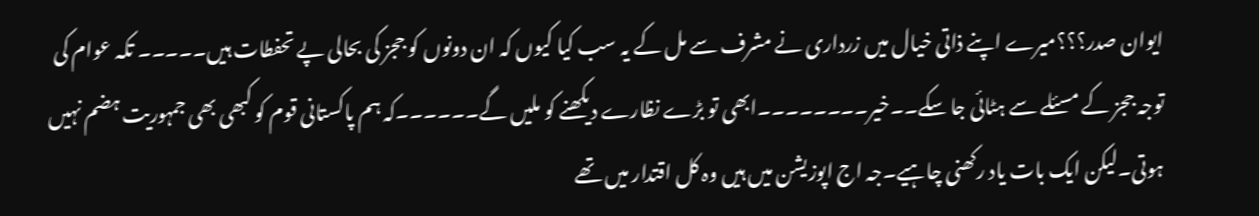ایوان صدر؟؟؟میرے اپنے ذاتی خیال میں زرداری نے مشرف سے مل کے یہ سب کیا کیوں کہ ان دونوں کو ججز کی بحالی پے تحفطات ہیں۔۔۔۔۔ تکہ عوام کی توجہ ججز کے مسئلے سے ہٹائی جا سکے۔۔خیر۔۔۔۔۔۔۔۔ابھی تو بڑے نظارے دیکھنے کو ملیں گے۔۔۔۔۔۔کہ ہم پاکستانی قوم کو کبھی بھی جمہوریت ہضم نہیں ہوتی۔لیکن ایک بات یاد رکھنی چاہیے۔جہ اج اپوزیشن میں ہیں وہ کل اقتدار میں تھے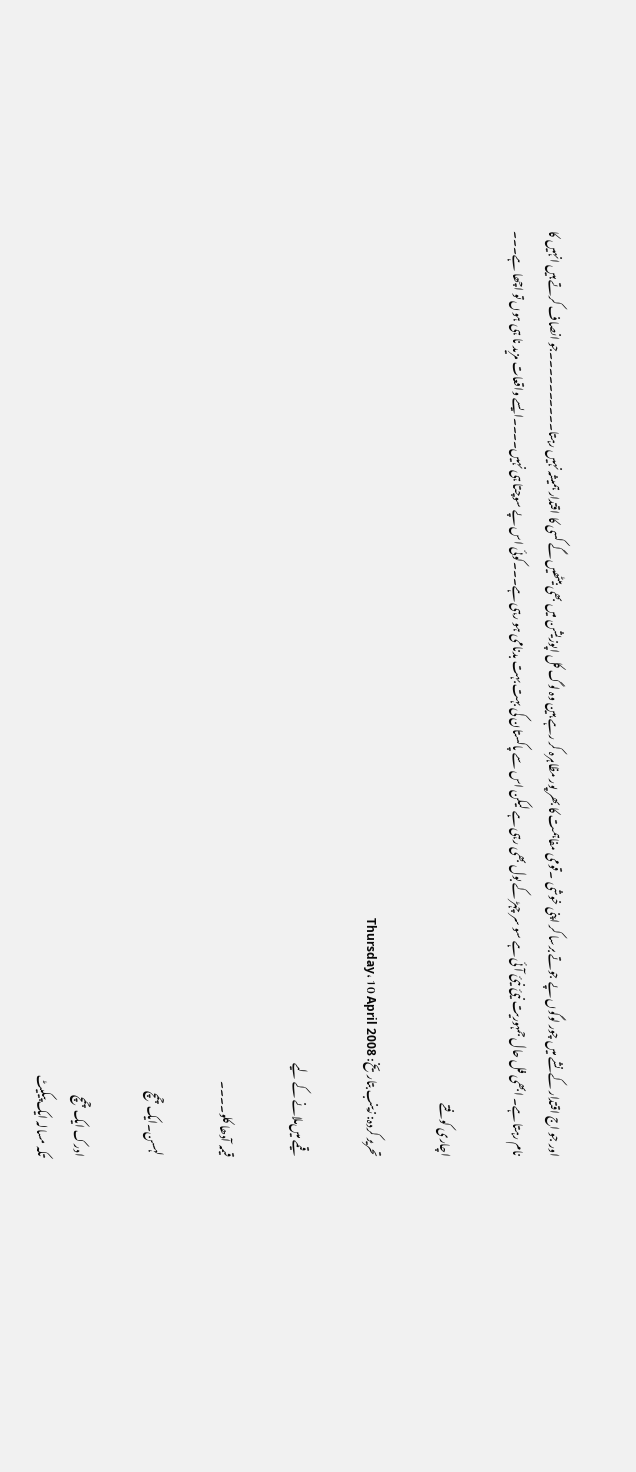اور جو اج اقتدار کے نشے میں چور لوگوں پے جوتے برسا کر اپنی خوشی ۔قومی مفاہمت کا بھر پور مظاہرہ کر رہے ہین وہ لوگ کل اپوزیشن میں بھی بیٹھیں گے کسی کا اقتدار ہمیشہ نہیں رہتا۔۔۔۔۔۔۔۔۔۔جو انصاف کرتے ہیں انہیں کا نام رہتا ہے۔ ابھی فل حال جمہوریت نیئ نیئ آئی ہے سو سر چہڑ کے بول بھی رہی ہے لیکن اس سے پاکستان کی بہت بہت بدنامی ہو رہی ہے۔۔۔کوئی اس پے سوچتا ہی نہیں۔۔۔۔ایسے واقعات مزید نا ہی ہوں تو اچھا ہے۔۔۔

اچاری کوفتے

تحرير کردہ: زینب بتاريخ: Thursday، 10 April 2008

قیمے میں‌ملانے کے لیے

قیمہ آدھا کلو۔۔۔۔

لہسن۔ایک چمچ

ادرک ایک چمچ
تکہ مسالہ ایک پیکیٹ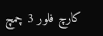کارچ فلور 3 چمچ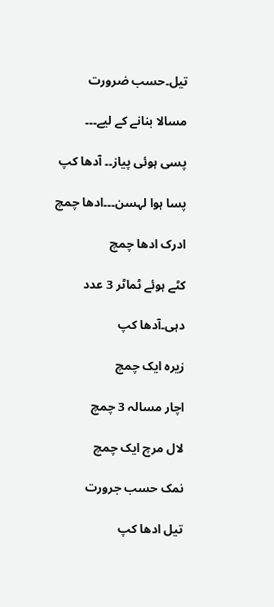تیل۔حسب ضرورت

مسالا بنانے کے لیے۔۔۔

پسی ہوئی پیاز۔۔ آدھا کپ

پسا ہوا لہسن۔۔۔ادھا چمچ

ادرک ادھا چمچ

کٹے ہوئے ٹماٹر 3 عدد

دہی۔آدھا کپ

زیرہ ایک چمچ

اچار مسالہ 3 چمچ

لال مرچ ایک چمچ

نمک حسب جرورت

تیل ادھا کپ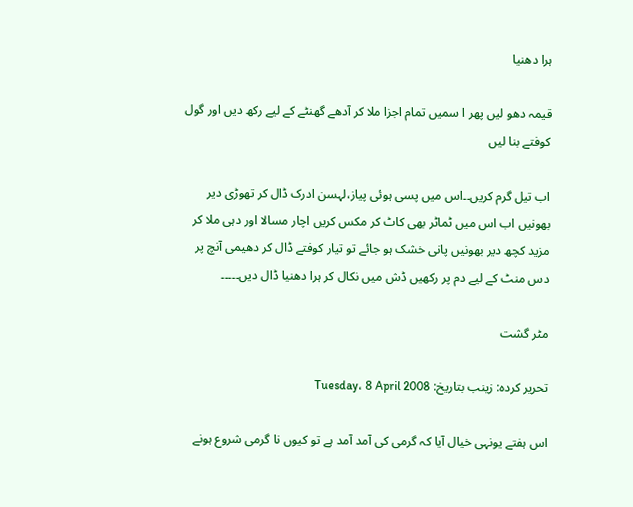ہرا دھنیا

قیمہ دھو لیں پھر ا سمیں تمام اجزا ملا کر آدھے گھنٹے کے لیے رکھ دیں اور گول کوفتے بنا لیں

اب تیل گرم کریں۔۔اس میں پسی ہوئی پیاز،لہسن ادرک ڈال کر تھوڑی دیر بھونیں اب اس میں ٹماٹر بھی کاٹ کر مکس کریں اچار مسالا اور دہی ملا کر مزید کچھ دیر بھونیں پانی خشک ہو جائے تو تیار کوفتے ڈال کر دھیمی آنچ پر دس منٹ کے لیے دم پر رکھیں ڈش میں نکال کر ہرا دھنیا ڈال دیں۔۔۔۔۔

مٹر گشت

تحرير کردہ: زینب بتاريخ: Tuesday، 8 April 2008

اس ہفتے یونہی خیال آیا کہ گرمی کی آمد آمد ہے تو کیوں نا گرمی شروع ہونے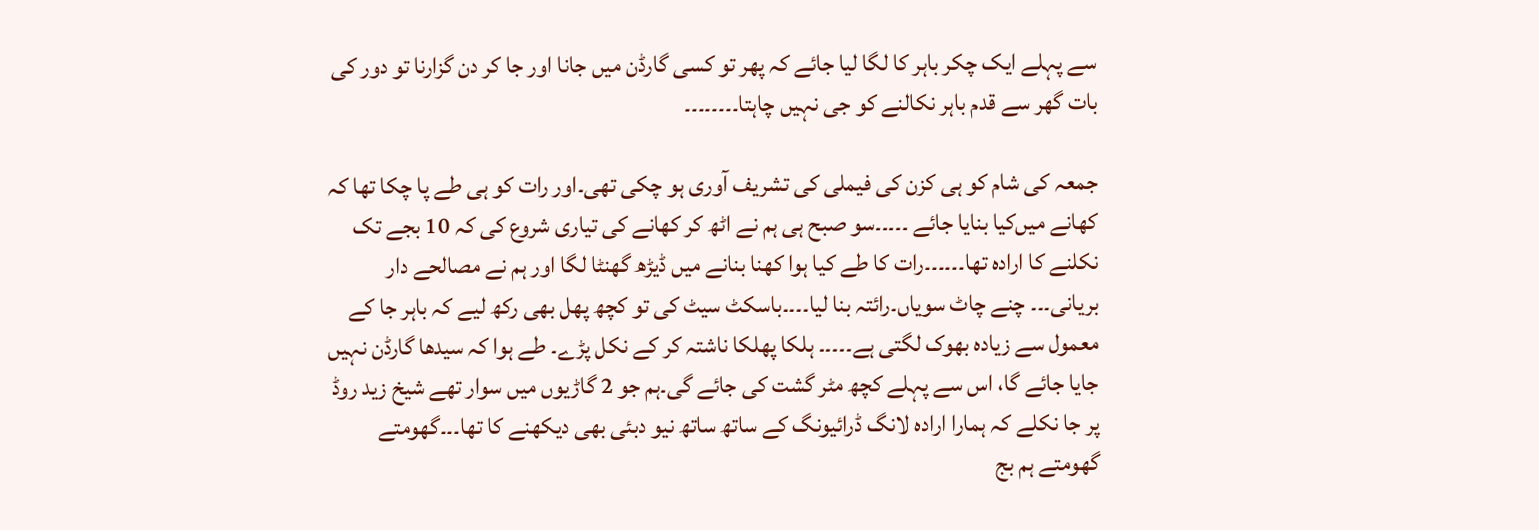سے پہلے ایک چکر باہر کا لگا لیا جائے کہ پھر تو کسی گارڈن میں جانا اور جا کر دن گزارنا تو دور کی بات گھر سے قدم باہر نکالنے کو جی نہیں چاہتا۔۔۔۔۔۔۔۔

جمعہ کی شام کو ہی کزن کی فیملی کی تشریف آوری ہو چکی تھی۔اور رات کو ہی طے پا چکا تھا کہ کھانے میں‌کیا بنایا جائے ۔۔۔۔۔سو صبح ہی ہم نے اٹھ کر کھانے کی تیاری شروع کی کہ 10 بجے تک نکلنے کا ارادہ تھا۔۔۔۔۔۔رات کا طے کیا ہوا کھنا بنانے میں ڈیڑھ گھنٹا لگا اور ہم نے مصالحے دار بریانی۔۔۔ چنے چاٹ سویاں۔رائتہ بنا لیا۔۔۔۔باسکٹ سیٹ کی تو کچھ پھل بھی رکھ لیے کہ باہر جا کے معمول سے زیادہ بھوک لگتی ہے۔۔۔۔۔ ہلکا پھلکا ناشتہ کر کے نکل پڑے۔ طے ہوا کہ سیدھا گارڈن نہیں جایا جائے گا، اس سے پہلے کچھ مٹر گشت کی جائے گی۔ہم جو 2 گاڑیوں میں سوار تھے شیخ زید روڈ پر جا نکلے کہ ہمارا ارادہ لانگ ڈرائیونگ کے ساتھ ساتھ نیو دبئی بھی دیکھنے کا تھا۔۔۔گھومتے گھومتے ہم بج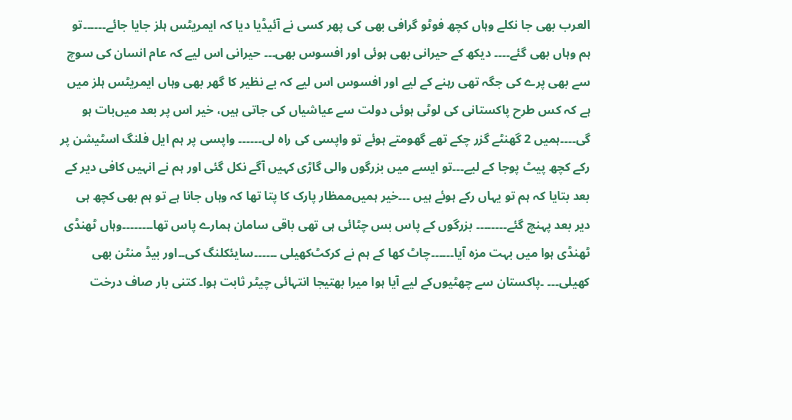العرب بھی جا نکلے وہاں کچھ فوٹو گرافی بھی کی پھر کسی نے آئیڈیا دیا کہ ایمریٹس ہلز جایا جائے۔۔۔۔۔۔تو ہم وہاں بھی گئے۔۔۔۔ دیکھ کے حیرانی بھی ہوئی اور افسوس بھی۔۔۔ حیرانی اس لیے کہ عام انسان کی سوچ سے بھی پرے کی جگہ تھی رہنے کے لیے اور افسوس اس لیے کہ بے نظیر کا گھر بھی وہاں ‌ایمریٹس ہلز میں ہے کہ کس طرح پاکستانی کی لوٹی ہوئی دولت سے عیاشیاں کی جاتی ہیں، خیر اس پر بعد میں‌بات ہو گی۔۔۔۔ہمیں 2 گھنٹے گزر چکے تھے گھومتے ہوئے تو واپسی کی راہ لی۔۔۔۔۔۔ واپسی پر ہم ایل فلنگ اسٹیشن پر رکے کچھ پیٹ پوجا کے لیے۔۔۔تو ایسے میں بزرگوں والی گاڑی کہیں آگے نکل گئی اور ہم نے انہیں کافی دیر کے بعد بتایا کہ ہم تو یہاں رکے ہوئے ہیں ۔۔۔خیر ہمیں‌ممظار پارک کا پتا تھا کہ وہاں جانا ہے تو ہم بھی کچھ ہی دیر بعد پہنچ گئے۔۔۔۔۔۔۔۔ بزرگوں کے پاس بس چٹائی ہی تھی باقی سامان ہمارے پاس تھا۔۔۔۔۔۔۔۔وہاں ٹھنڈی ٹھنڈی ہوا میں بہت مزہ آیا۔۔۔۔۔۔چاٹ کھا کے ہم نے کرکٹ‌کھیلی ۔۔۔۔۔۔سایئکلنگ کی۔۔اور بیڈ منٹن بھی کھیلی۔۔۔ ۔پاکستان سے چھٹیوں‌کے لیے آیا ہوا میرا بھتیجا انتہائی چیٹر ثابت ہوا۔ کتنی بار صاف درخت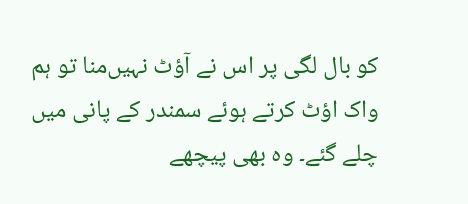کو بال لگی پر اس نے آؤٹ نہیں‌منا تو ہم واک اؤٹ کرتے ہوئے سمندر کے پانی میں چلے گئے۔ وہ بھی پیچھے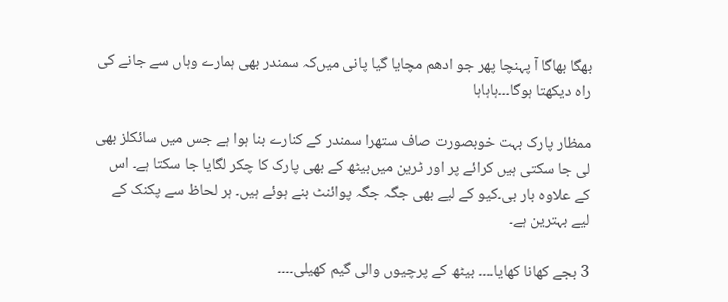بھگا بھاگا آ پہنچا پھر جو ادھم مچایا گیا پانی میں‌کہ سمندر بھی ہمارے وہاں سے جانے کی راہ دیکھتا ہوگا۔۔۔ہاہاہا

ممظار پارک بہت خوبصورت صاف ستھرا سمندر کے کنارے بنا ہوا ہے جس میں سائکلز بھی لی جا سکتی ہیں کرائے پر اور ٹرین میں‌بیٹھ کے بھی پارک کا چکر لگایا جا سکتا ہے۔ اس کے علاوہ بار بی۔کیو کے لیے بھی جگہ جگہ پوائنٹ بنے ہوئے ہیں۔ ہر لحاظ سے پکنک کے لیے بہترین ہے۔

3 بجے کھانا کھایا۔۔۔۔ بیٹھ کے پرچیوں والی گیم کھیلی۔۔۔۔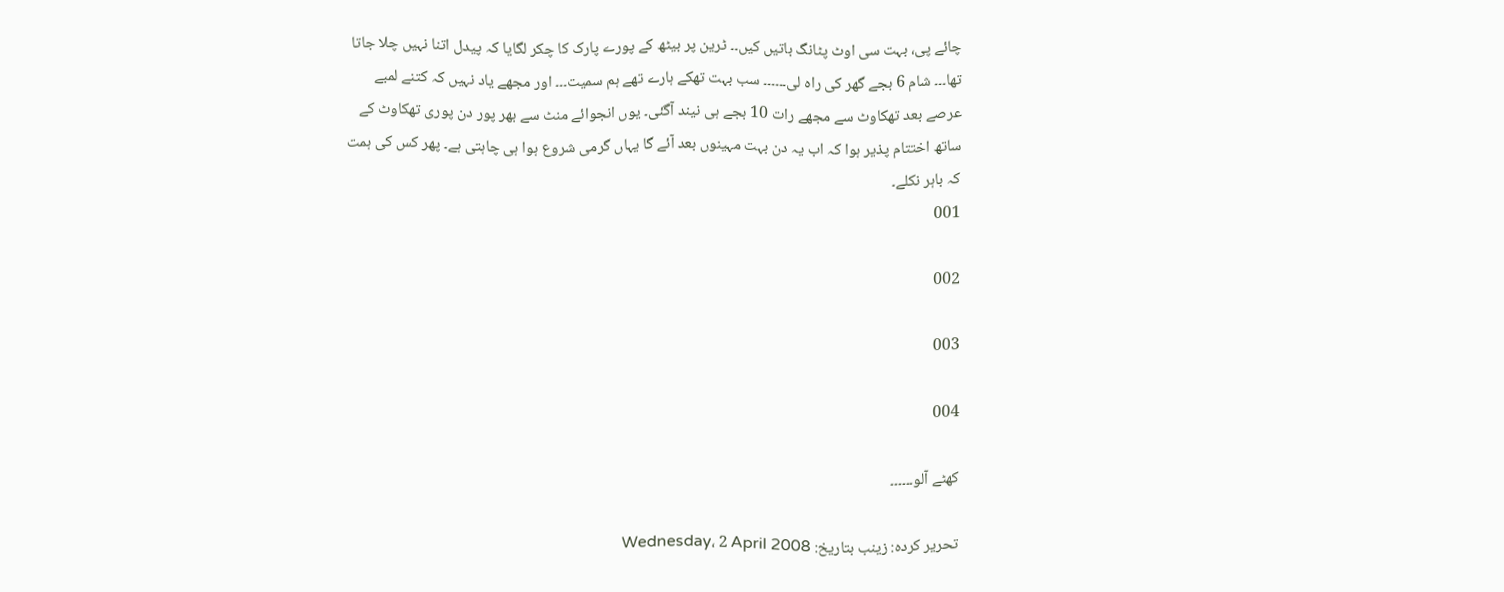چائے پی، بہت سی اوٹ پٹانگ باتیں کیں۔۔ ٹرین پر بیٹھ کے پورے پارک کا چکر لگایا کہ پیدل اتنا نہیں چلا جاتا تھا۔۔۔ شام 6 بجے گھر کی راہ لی۔۔۔۔۔۔ سب بہت تھکے ہارے تھے ہم سمیت۔۔۔ اور مجھے یاد نہیں کہ کتنے لمبے عرصے بعد تھکاوٹ سے مجھے رات 10 بجے ہی نیند آگئی۔ یوں انجوائے منٹ سے بھر پور دن پوری تھکاوٹ کے ساتھ اختتام پذیر ہوا کہ اب یہ دن بہت مہینوں بعد آئے گا یہاں گرمی شروع ہوا ہی چاہتی ہے۔ پھر کس کی ہمت کہ باہر نکلے۔
001

002

003

004

کھٹے آلو۔۔۔۔۔۔

تحرير کردہ: زینب بتاريخ: Wednesday، 2 April 2008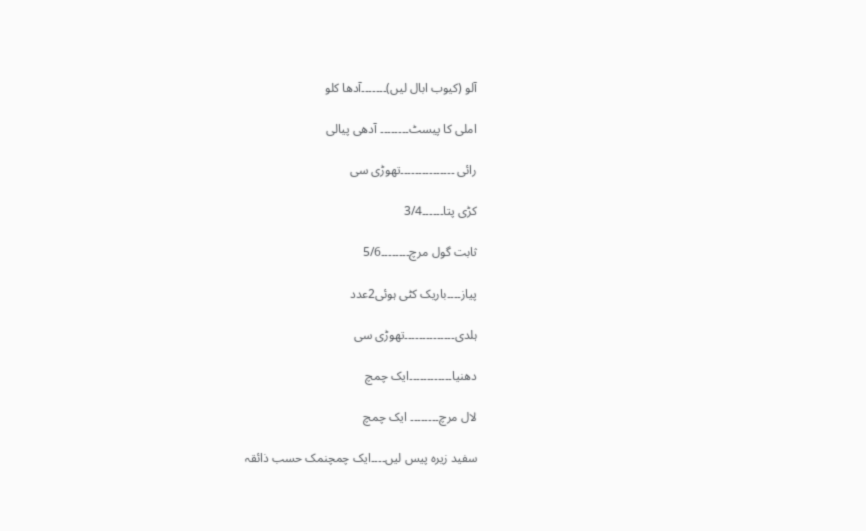آلو (کیوب ابال لیں)۔۔۔۔۔۔۔آدھا کلو

املی کا پیسٹ۔۔۔۔۔۔۔۔ آدھی پیالی

رائی ۔۔۔۔۔۔۔۔۔۔۔۔۔۔۔تھوڑی سی

کڑی پتا۔۔۔۔۔۔3/4

ثابت گول مرچ۔۔۔۔۔۔۔۔5/6

پیاز۔۔۔۔باریک کٹی ہوئی2عدد

ہلدی۔۔۔۔۔۔۔۔۔۔۔۔۔۔تھوڑی سی

دھنیا۔۔۔۔۔۔۔۔۔۔۔۔ایک چمچ

لال مرچ۔۔۔۔۔۔۔۔ ایک چمچ

سفید زیرہ پیس لیں۔۔۔۔ایک چمچنمک حسب ذائقہ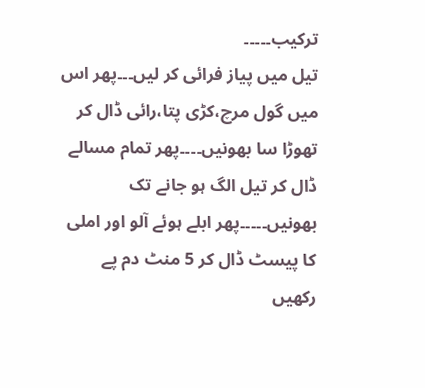ترکیب۔۔۔۔۔
تیل میں پیاز فرائی کر لیں۔۔۔پھر اس میں گول مرچ،کڑی پتا،رائی ڈال کر تھوڑا سا بھونیں۔۔۔۔پھر تمام مسالے ڈال کر تیل الگ ہو جانے تک بھونیں۔۔۔۔۔پھر ابلے ہوئے آلو اور املی کا پیسٹ ڈال کر 5 منٹ دم پے رکھیں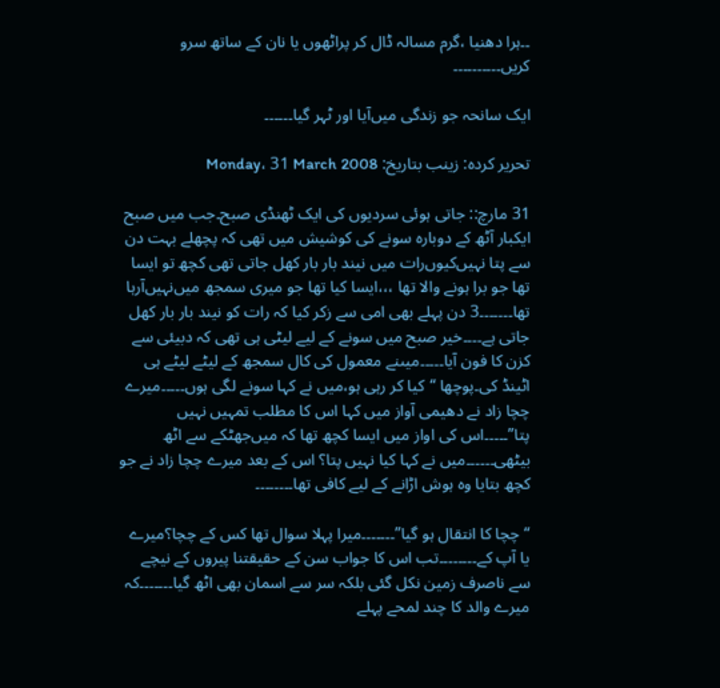۔۔ہرا دھنیا ،گرم مسالہ ڈال کر پراٹھوں یا نان کے ساتھ سرو کریں۔۔۔۔۔۔۔۔۔۔

ایک سانحہ جو زندگی میں‌آیا اور ٹہر گیا۔۔۔۔۔۔

تحرير کردہ: زینب بتاريخ: Monday، 31 March 2008

31 مارچ:: جاتی ہوئی سردیوں کی ایک ٹھنڈی صبح۔جب میں صبح ایکبار آٹھ کے دوبارہ سونے کی کوشیش میں تھی کہ پچھلے بہت دن سے پتا نہیں‌کیوں‌رات میں نیند بار بار کھل جاتی تھی کچھ تو ایسا تھا جو برا ہونے والا تھا ،،،ایسا کیا تھا جو میری سمجھ میں‌نہیں‌آرہا تھا۔۔۔۔۔۔۔3 دن پہلے بھی امی سے زکر کیا کہ رات کو نیند بار بار کھل جاتی ہے۔۔۔۔خیر صبح میں سونے کے لیے لیٹی ہی تھی کہ دبیئی سے کزن کا فون آیا۔۔۔۔۔میںنے معمول کی کال سمجھ کے لیٹے لیٹے ہی اٹینڈ کی۔پوچھا “کیا کر رہی ہو،میں نے کہا سونے لگی ہوں۔۔۔۔۔میرے چچا زاد نے دھیمی آواز میں کہا اس کا مطلب تمہیں نہیں پتا”۔۔۔۔۔اس کی اواز میں ایسا کچھ تھا کہ میں‌جھٹکے سے اٹھ بیٹھی۔۔۔۔۔۔میں نے کہا کیا نہیں پتا؟ اس کے بعد میرے چچا زاد نے جو کچھ بتایا وہ ہوش اڑانے کے لیے کافی تھا۔۔۔۔۔۔۔۔

“چچا کا انتقال ہو گیا”۔۔۔۔۔۔۔میرا پہلا سوال تھا کس کے چچا؟میرے یا آپ کے۔۔۔۔۔۔۔۔تب اس کا جواب سن کے حقیقتنا پیروں کے نیچے سے ناصرف زمین نکل گئی بلکہ سر سے اسمان بھی اٹھ گیا۔۔۔۔۔۔۔کہ میرے والد کا چند لمحے پہلے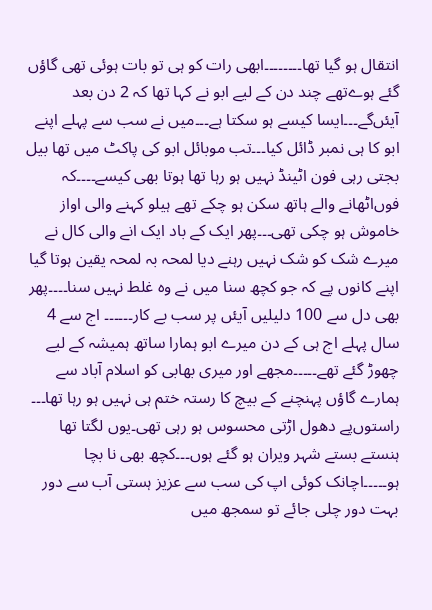انتقال ہو گیا تھا۔۔۔۔۔۔۔۔ابھی رات کو ہی تو بات ہوئی تھی گاؤں گئے ہوےتھے چند دن کے لیے ابو نے کہا تھا کہ 2 دن بعد آیئں‌گے۔۔۔ایسا کیسے ہو سکتا ہے۔۔۔میں نے سب سے پہلے اپنے ابو کا ہی نمبر ڈائل کیا۔۔۔تب موبائل ابو کی پاکٹ میں تھا بیل بجتی رہی فون اٹینڈ نہیں ہو رہا تھا ہوتا بھی کیسے۔۔۔۔کہ فوں‌اٹھانے والے ہاتھ سکن ہو چکے تھے ہیلو کہنے والی اواز خاموش ہو چکی تھی۔۔۔پھر ایک کے باد ایک انے والی کال نے میرے شک کو شک نہیں رہنے دیا لمحہ بہ لمحہ یقین ہوتا گیا اپنے کانوں پے کہ جو کچھ سنا میں نے وہ غلط نہیں سنا۔۔۔۔پھر بھی دل سے 100 دلیلیں آیئں پر سب بے کار۔۔۔۔۔۔ اج سے 4 سال پہلے اج ہی کے دن میرے ابو ہمارا ساتھ ہمیشہ کے لیے چھوڑ گئے تھے۔۔۔۔۔مجھے اور میری بھابی کو اسلام آباد سے ہمارے گاؤں پہنچنے کے بیچ کا رستہ ختم ہی نہیں ہو رہا تھا۔۔۔ راستوں‌پے دھول اڑتی محسوس ہو رہی تھی۔یوں لگتا تھا ہنستے بستے شہر ویران ہو گئے ہوں۔۔۔کچھ بھی نا بچا ہو۔۔۔۔۔اچانک کوئی اپ کی سب سے عزیز ہستی آب سے دور بہت دور چلی جائے تو سمجھ میں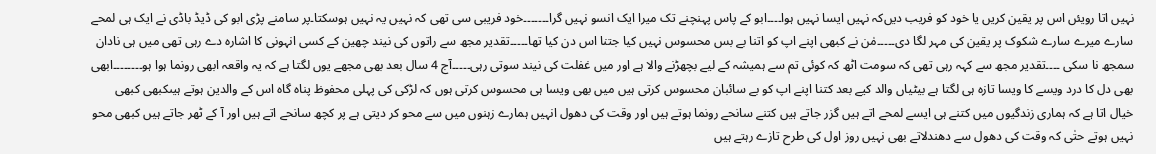نہیں اتا رویئں اس پر یقین کریں یا خود کو فریب دیں‌کہ نہیں ایسا نہیں ہوا۔۔۔۔ابو کے پاس پہنچنے تک میرا ایک انسو نہیں گرا۔۔۔۔۔۔۔خود فریبی سی تھی کہ نہیں یہ نہیں ہوسکتا۔پر سامنے پڑی ابو کی ڈیڈ باڈی نے ایک ہی لمحے سارے میرے سارے شکوک پر یقین کی مہر لگا دی۔۔۔۔۔مٰن نے کبھی اپنے اپ کو اتنا بے بس محسوس نہیں کیا جتنا اس دن کیا تھا۔۔۔۔۔تقدیر مجھ سے راتوں کی نیند چھین کے کسی انہونی کا اشارہ دے رہی تھی میں ہی نادان سمجھ نا سکی ۔۔۔۔تقدیر مجھ سے کہہ رہی تھی کہ سومت اٹھ کہ کوئی تم سے ہمیشہ کے لیے بچھڑنے والا ہے اور میں غفلت کی نیند سوتی رہی۔۔۔۔۔آج 4 سال بعد بھی مجھے یوں لگتا ہے کہ یہ واقعہ ابھی رونما ہوا ہو۔۔۔۔۔۔۔۔ابھی بھی دل کا درد ویسے کا ویسا تازہ ہی لگتا ہے بیٹیاں والد کیے بعد کتنا اپنے اپ کو بے سائبان محسوس کرتی ہیں میں بھی ویسا ہی محسوس کرتی ہوں کہ لڑکی کی پہلی محفوظ پناہ گاہ اس کے والدین ہوتے ہیںکبھی کبھی خیال اتا ہے کہ ہماری زندگیوں میں کتنے ہی ایسے لمحے اتے ہیں گزر جاتے ہیں کتنے سانحے رونما ہوتے ہیں اور وقت کی دھول انہیں ہمارے زہنوں میں سے محو کر دیتی ہے پر کچھ سانحے اتے ہیں اور آ کے ٹھر جاتے ہیں کبھی محو نہیں ہوتے حتٰی کہ وقت کی دھول سے دھندلاتے بھی نہیں روز اول کی طرح تازے رہتے ہیں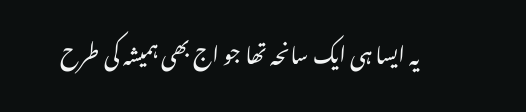یہ ایسا ہی ایک سانحہ تھا جو اج بھی ہمیشہ کی طرح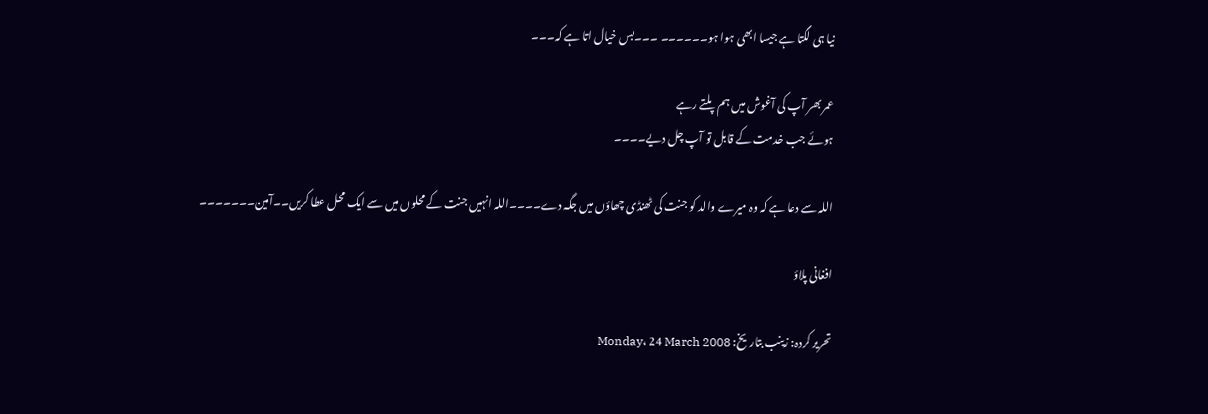نیا ہی لگتا ہے جیسا ابھی ہوا ہو۔۔۔۔۔۔ ۔۔۔بس خیال اتا ہے کہ۔۔۔

عمر بھر آپ کی آغوش میں ہم پلتے رہے
ہوئے جب خدمت کے قابل تو آپ چل دیے۔۔۔۔

اللہ سے دعا ہے کہ وہ میرے والد کو جنت کی ٹھنڈی چھاؤں میں جگہ دے۔۔۔۔اللہ انہیں جنت کے محلوں میں سے ایک محل عطا کریں۔۔آمین۔۔۔۔۔۔۔

افغانی پلاؤ

تحرير کردہ: زینب بتاريخ: Monday، 24 March 2008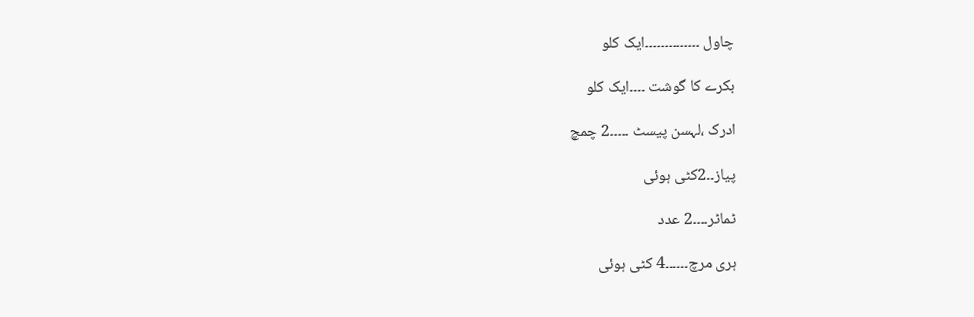چاول ۔۔۔۔۔۔۔۔۔۔۔۔۔۔ایک کلو

بکرے کا گوشت ۔۔۔۔ایک کلو

ادرک ،لہسن پیسٹ ۔۔۔۔۔2 چمچ

پیاز۔۔2کٹی ہوئی

ٹماٹر۔۔۔۔2 عدد

ہری مرچ۔۔۔۔۔۔4 کٹی ہوئی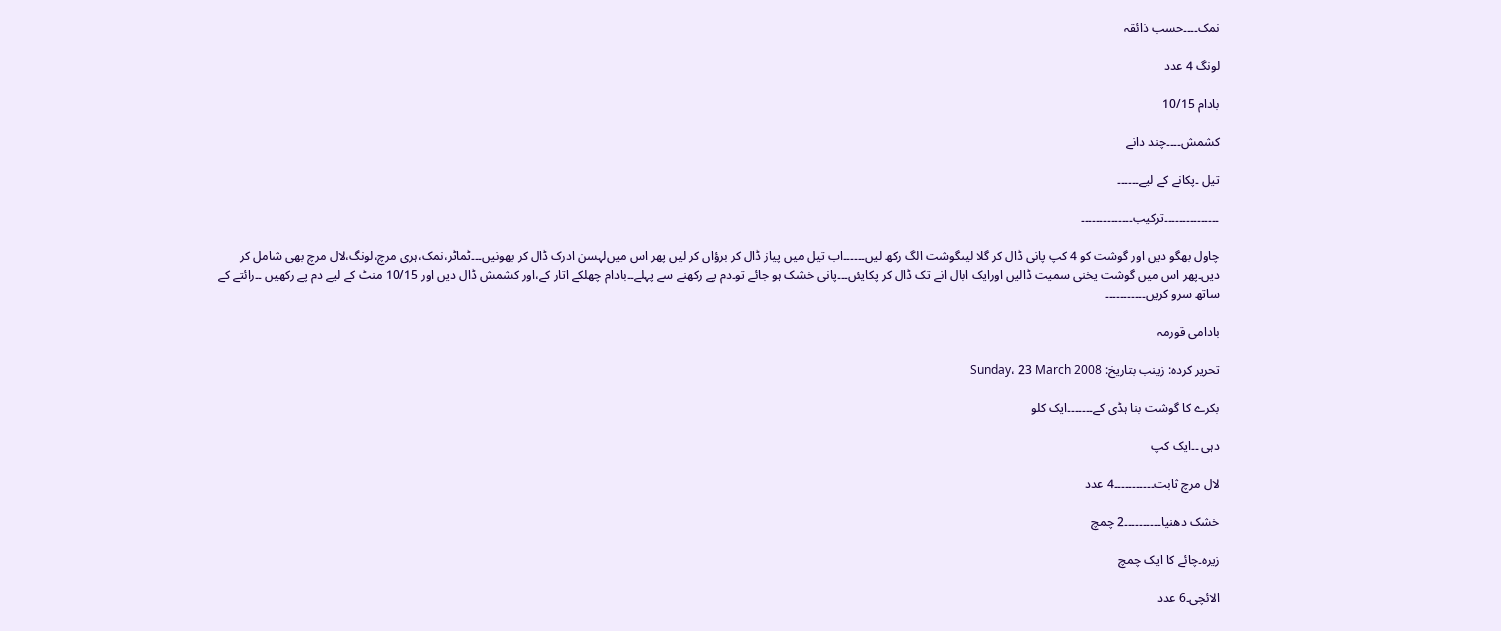نمک۔۔۔۔حسب ذائقہ

لونگ 4 عدد

بادام 10/15

کشمش۔۔۔۔چند دانے

تیل ۔پکانے کے لیے۔۔۔۔۔۔

۔۔۔۔۔۔۔۔۔۔۔۔۔۔۔ترکیب۔۔۔۔۔۔۔۔۔۔۔۔۔۔

چاول بھگو دیں اور گوشت کو 4 کپ پانی ڈال کر گلا لیںگوشت الگ رکھ لیں۔۔۔۔۔۔اب تیل میں پیاز ڈال کر برؤاں کر لیں پھر اس میں‌لہسن ادرک ڈال کر بھونیں۔۔۔ٹماٹر،نمک،ہری مرچ،لونگ،لال مرچ بھی شامل کر دیں۔پھر اس میں گوشت یخنی سمیت ڈالیں اورایک ابال انے تک ڈال کر پکایئں۔۔۔پانی خشک ہو جائے تو۔دم پے رکھنے سے پہلے۔۔بادام چھلکے اتار کے،اور کشمش ڈال دیں اور 10/15 منٹ کے لیے دم پے رکھیں ۔۔رائتے کے ساتھ سرو کریں۔۔۔۔۔۔۔۔۔۔۔

بادامی قورمہ

تحرير کردہ: زینب بتاريخ: Sunday، 23 March 2008

بکرے کا گوشت بنا ہڈی کے۔۔۔۔۔۔۔ایک کلو

دہی ۔۔ایک کپ

لال مرچ ثابت۔۔۔۔۔۔۔۔۔۔۔4 عدد

خشک دھنیا۔۔۔۔۔۔۔۔۔۔2 چمچ

زیرہ۔چائے کا ایک چمچ

الائچی۔6 عدد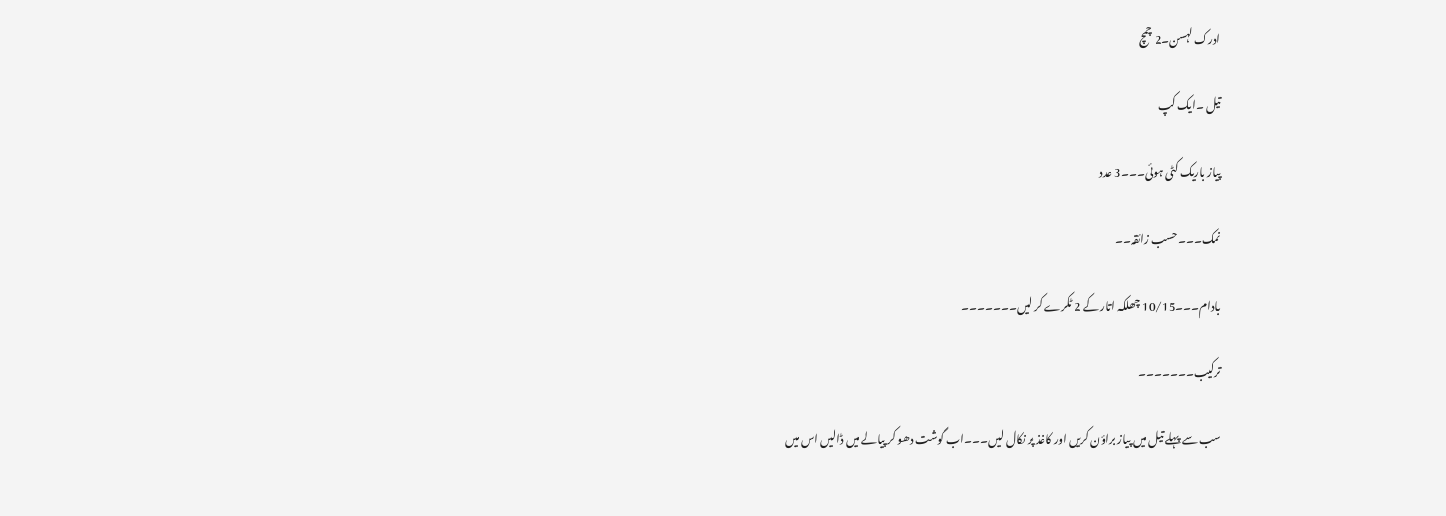ادرک لہسن۔2 چمچ

تیل ۔ایک کپ

پیاز باریک کٹی ہوئی۔۔۔3 عدد

نمک۔۔۔حسب زائقہ۔۔

بادام۔۔۔10/15 چھلکہ اتار کے 2 ٹکرے کر لیں۔۔۔۔۔۔۔

ترکیب۔۔۔۔۔۔۔

سب سے پہلے تیل میں پیاز براؤن کریں اور کاغذ پر نکال لیں۔۔۔اب گوشت دھو کر پیالے میں ڈالیں اس میں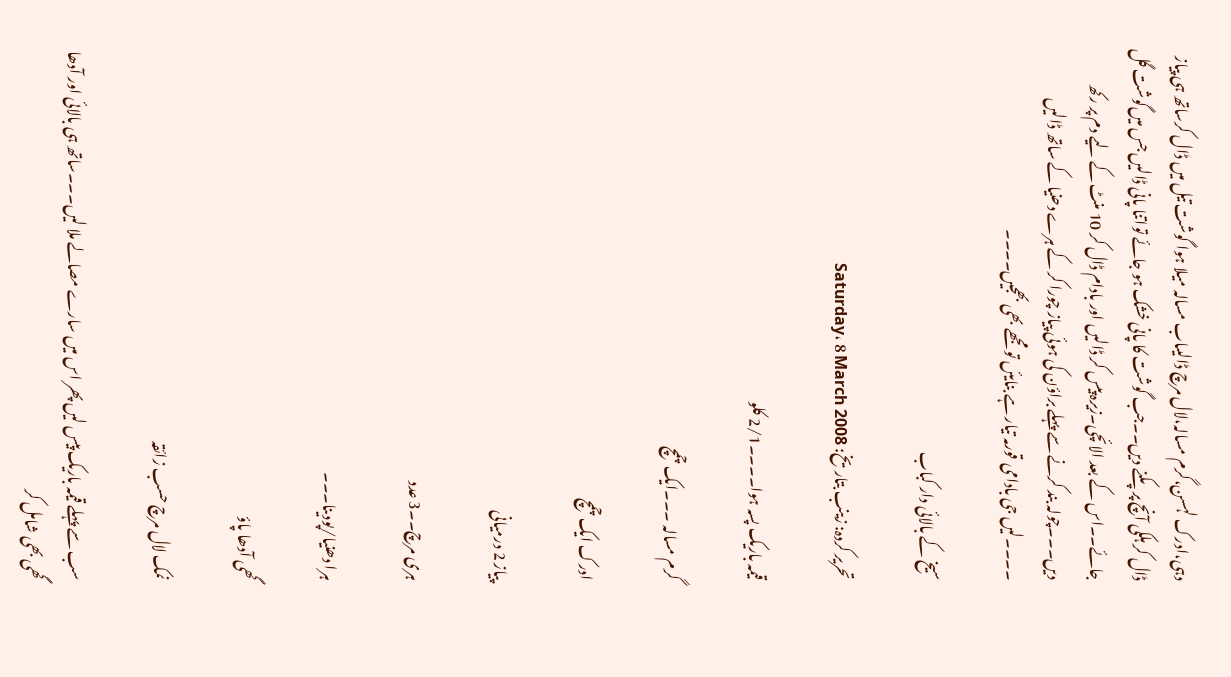دہی،ادرک لہسن،گرم مسالہ،لال مرچ ڈالیںاب مسالہ میلا ہوا گوشت تیل میں ڈال کرساتھ ہی پیاز ڈال کر ہلکی آنچ پر پکنے دیں۔۔جب گوشت کا پانی خشک ہو جائے تواتنا پانی ڈالیں جس میں‌گوشت گل جائے۔۔اس کے بعد الائچی۔زیرہ پیس کر ڈالیں اور بادام ڈال کر 10 منٹ کے لیے دم پر رکھ دیں۔۔۔چولہ بند کرنے سے پہلے براؤن کی ہوئی پیاز چورا کر کے ہرے دحنیا کے ساتھ ڈالیں ۔۔۔۔لیں جی بادامی قورمہ تیار ہے بنایئں تو مجھے بھی بھجیں۔۔۔۔

سیخ کے بالائی دار کباب

تحرير کردہ: زینب بتاريخ: Saturday، 8 March 2008

قیمہ باریک پسہ ہوا۔۔۔۔2/1 کلو

گرم مسالہ ۔۔۔ایک چمچ

ادرک ایک چمچ

پیاز 2 درمیانی

ہری مرچ۔۔3 عدد

ہرا دھنیا/پودینا۔۔۔

گھی آدھا پاؤ

نمک لال مرچ حسب زائقہ

سب سے پہلے قیمہ باریک پیس لیں پھر اس میں سارے مصالے ملا لیں۔۔۔ساتھ ہی بالائی اور آدھا گھی بھی شامل کر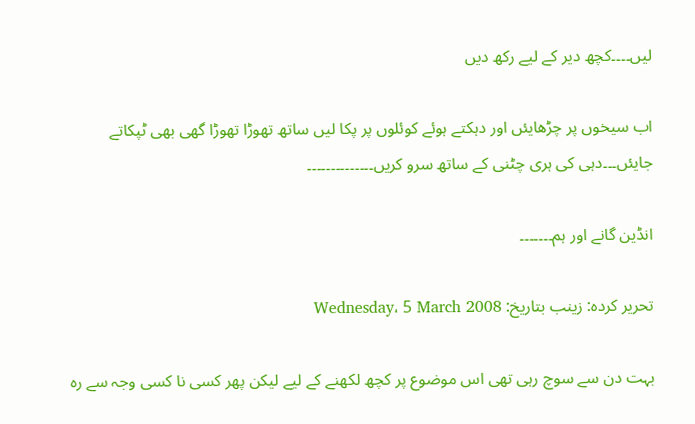لیں۔۔۔۔کچھ دیر کے لیے رکھ دیں

اب سیخوں پر چڑھایئں اور دہکتے ہوئے کوئلوں پر پکا لیں ساتھ تھوڑا تھوڑا گھی بھی ٹپکاتے جایئں۔۔۔دہی کی ہری چٹنی کے ساتھ سرو کریں۔۔۔۔۔۔۔۔۔۔۔۔۔۔

انڈین گانے اور ہم۔۔۔۔۔۔۔

تحرير کردہ: زینب بتاريخ: Wednesday، 5 March 2008

بہت دن سے سوچ رہی تھی اس موضوع پر کچھ لکھنے کے لیے لیکن پھر کسی نا کسی وجہ سے رہ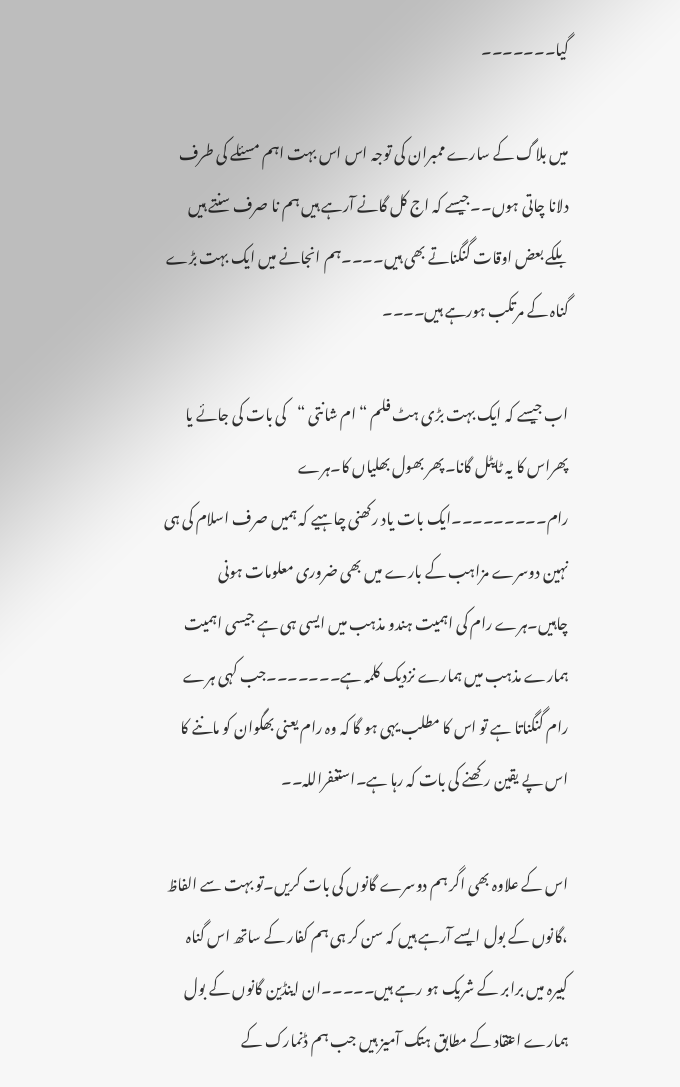گیا۔۔۔۔۔۔۔

میں بلاگ کے سارے ممبران کی توجہ اس اس بہت اہم مسئلے کی طرف دلانا چاتی ہوں۔۔جیسے کہ اج کل گانے آرہے ہیں ہم نا صرف سنتے ہیں بلکے بعض اوقات گنگناتے بھی ہیں۔۔۔۔ہم انجانے میں ایک بہت بڑے گناہ کے مرتکب ہورہے ہیں۔۔۔۔

اب جیسے کہ ایک بہت بڑی ہٹ فلم “ام شانتی “کی بات کی جائے یا پھراس کا یہ ٹایٹل گانا۔پھر بھول بھلیاں کا۔ہرے رام۔۔۔۔۔۔۔۔۔ایک بات یاد رکھنی چاہیے کہ ہمیں صرف اسلام کی ہی نہین دوسرے مزاہب کے بارے میں بھی ضروری معلومات ہونی چاہیں۔ہرے رام کی اہمیت ہندو مذہب میں ایسی ہی ہے جیسی اہمیت ہمارے مذہب میں ہمارے نزدیک کلمہ ہے۔۔۔۔۔۔۔جب کہی ہرے رام گنگناتا ہے تو اس کا مطلب یہی ہو گا کہ وہ رام یعنی بھگوان کو ماننے کا اس پے یقین رکھنے کی بات کہ رہا ہے۔استغفراللہ۔۔

اس کے علاوہ بھی اگر ہم دوسرے گانوں کی بات کریں۔تو بہت سے الفاظ ،گانوں کے بول ایسے آرہے ہیں کہ سن کر ہی ہم کفار کے ساتھ اس گناہ کبیرہ میں برابر کے شریک ہو رہے ہیں۔۔۔۔۔ان اینڈین گانوں کے بول ہمارے اعتقاد کے مطابق ہتک آمیز ہیں جب ہم ڈنمارک کے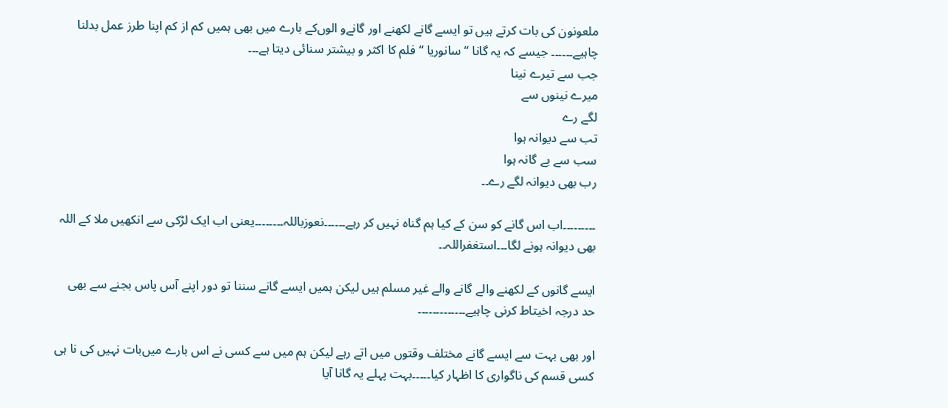ملعونون کی بات کرتے ہیں تو ایسے گانے لکھنے اور گانےو الوں‌کے بارے میں بھی ہمیں کم از کم اپنا طرز عمل بدلنا چاہیے۔۔۔۔۔۔ جیسے کہ یہ گانا “سانوریا “فلم کا اکثر و بیشتر سنائی دیتا ہے۔۔۔
جب سے تیرے نینا
میرے نینوں سے
لگے رے
تب سے دیوانہ ہوا
سب سے بے گانہ ہوا
رب بھی دیوانہ لگے رے۔۔

۔۔۔۔۔۔۔۔۔اب اس گانے کو سن کے کیا ہم گناہ نہیں کر رہے۔۔۔۔۔۔نعوزباللہ۔۔۔۔۔۔۔۔یعنی اب ایک لڑکی سے انکھیں ملا کے اللہ بھی دیوانہ ہونے لگا۔۔۔استغفراللہ۔۔

ایسے گانوں کے لکھنے والے گانے والے غیر مسلم ہیں لیکن ہمیں ایسے گانے سننا تو دور اپنے آس پاس بجنے سے بھی حد درجہ اخیتاط کرنی چاہیے۔۔۔۔۔۔۔۔۔۔۔۔۔

اور بھی بہت سے ایسے گانے مختلف وقتوں میں اتے رہے لیکن ہم میں سے کسی نے اس بارے میں‌بات نہیں کی نا ہی کسی قسم کی ناگواری کا اظہار کیا۔۔۔۔۔بہت پہلے یہ گانا آیا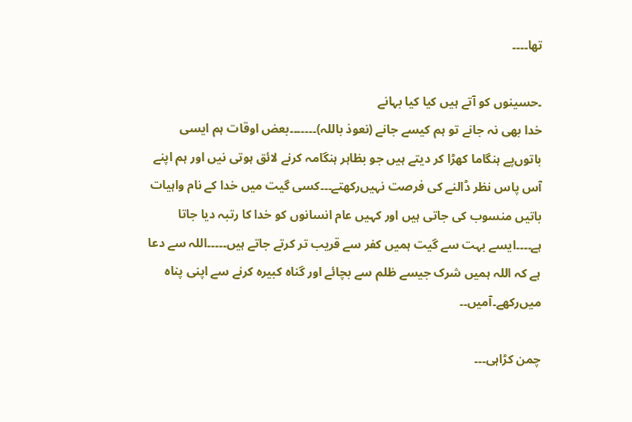تھا۔۔۔۔

۔حسینوں کو آتے ہیں کیا کیا بہانے
خدا بھی نہ جانے تو ہم کیسے جانے (نعوذ باللہ)۔۔۔۔۔۔۔بعض اوقات ہم ایسی باتوں‌پے ہنگاما کھڑا کر دیتے ہیں جو بظاہر ہنگامہ کرنے لائق ہوتی نیں اور ہم اپنے آس پاس نظر ڈالنے کی فرصت نہیں‌رکھتے۔۔۔کسی گیت میں خدا کے نام واہیات باتیں منسوب کی جاتی ہیں اور کہیں عام انسانوں کو خدا کا رتبہ دیا جاتا ہے۔۔۔۔ایسے بہت سے گیت ہمیں کفر سے قریب تر کرتے جاتے ہیں۔۔۔۔۔اللہ سے دعا ہے کہ اللہ ہمیں شرک جیسے ظلم سے بچائے اور گناہ کبیرہ کرنے سے اپنی پناہ میں‌رکھے۔آمیں۔۔

چمن کڑاہی۔۔۔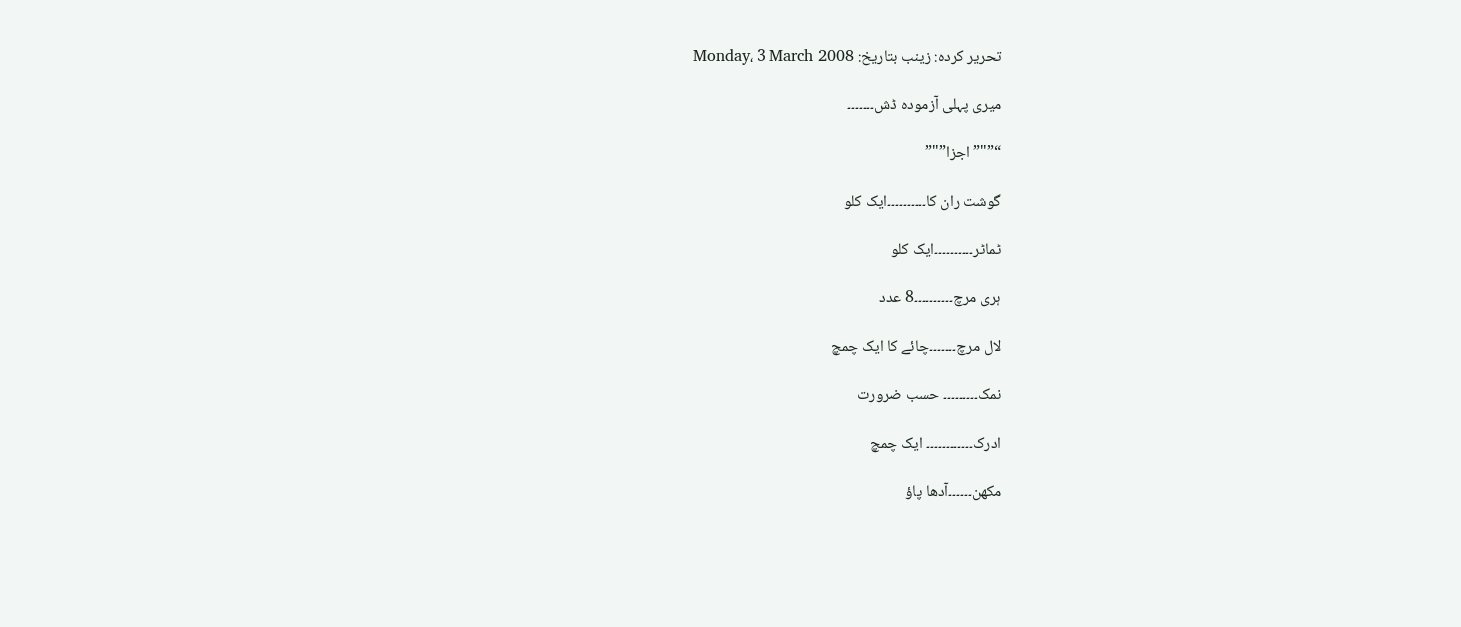تحرير کردہ: زینب بتاريخ: Monday، 3 March 2008

میری پہلی آزمودہ ڈش۔۔۔۔۔۔۔

“”"”اجزا”"”

گوشت ران کا۔۔۔۔۔۔۔۔۔۔ایک کلو

ٹماٹر۔۔۔۔۔۔۔۔۔۔ایک کلو

ہری مرچ۔۔۔۔۔۔۔۔۔۔8 عدد

لال مرچ۔۔۔۔۔۔۔چائے کا ایک چمچ

نمک۔۔۔۔۔۔۔۔۔ حسب ضرورت

ادرک۔۔۔۔۔۔۔۔۔۔۔۔ ایک چمچ

مکھن۔۔۔۔۔۔آدھا پاؤ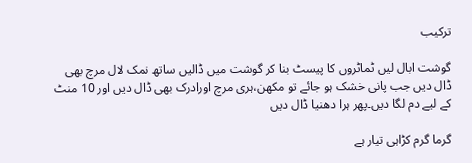ترکیب

گوشت ابال لیں ٹماٹروں کا پیسٹ بنا کر گوشت میں ڈالیں ساتھ نمک لال مرچ بھی ڈال دیں جب پانی خشک ہو جائے تو مکھن،ہری مرچ اورادرک بھی ڈال دیں اور 10 منٹ کے لیے دم لگا دیں۔پھر ہرا دھنیا ڈال دیں

گرما گرم کڑاہی تیار ہے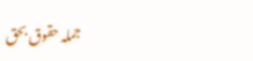جملہ حقوق بحق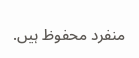منفرد محفوظ ہيں.